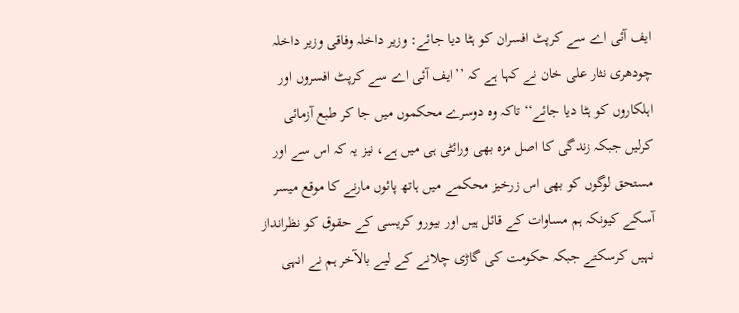ایف آئی اے سے کرپٹ افسران کو ہٹا دیا جائے: وزیر داخلہ وفاقی وزیر داخلہ چودھری نثار علی خان نے کہا ہے کہ ’’ایف آئی اے سے کرپٹ افسروں اور اہلکاروں کو ہٹا دیا جائے‘‘ تاکہ وہ دوسرے محکموں میں جا کر طبع آزمائی کرلیں جبکہ زندگی کا اصل مزہ بھی ورائٹی ہی میں ہے، نیز یہ کہ اس سے اور مستحق لوگوں کو بھی اس زرخیز محکمے میں ہاتھ پائوں مارنے کا موقع میسر آسکے کیونکہ ہم مساوات کے قائل ہیں اور بیورو کریسی کے حقوق کو نظرانداز نہیں کرسکتے جبکہ حکومت کی گاڑی چلانے کے لیے بالآخر ہم نے انہی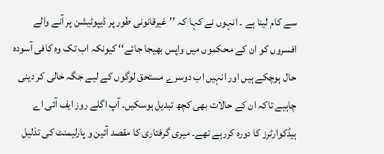سے کام لینا ہے ۔ انہوں نے کہا کہ ’’غیرقانونی طور پر ڈیپوٹیشن پر آنے والے افسروں کو ان کے محکموں میں واپس بھیجا جائے‘‘ کیونکہ اب تک وہ کافی آسودہ حال ہوچکے ہیں اور انہیں اب دوسرے مستحق لوگوں کے لیے جگہ خالی کر دینی چاہیے تاکہ ان کے حالات بھی کچھ تبدیل ہوسکیں۔ آپ اگلے روز ایف آئی اے ہیڈکوارٹرز کا دورہ کررہے تھے۔ میری گرفتاری کا مقصد آئین و پارلیمنٹ کی تذلیل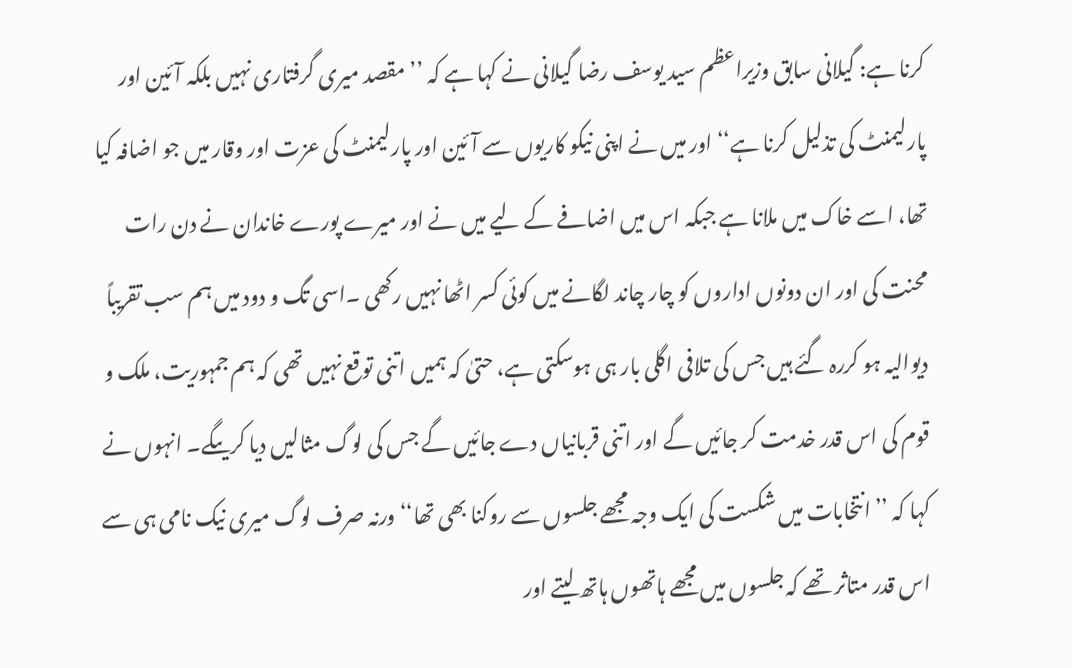کرنا ہے: گیلانی سابق وزیراعظم سید یوسف رضا گیلانی نے کہا ہے کہ ’’مقصد میری گرفتاری نہیں بلکہ آئین اور پارلیمنٹ کی تذلیل کرنا ہے‘‘ اور میں نے اپنی نیکو کاریوں سے آئین اور پارلیمنٹ کی عزت اور وقار میں جو اضافہ کیا تھا، اسے خاک میں ملانا ہے جبکہ اس میں اضافے کے لیے میں نے اور میرے پورے خاندان نے دن رات محنت کی اور ان دونوں اداروں کو چار چاند لگانے میں کوئی کسر اٹھا نہیں رکھی ۔اسی تگ و دود میں ہم سب تقریباً دیوالیہ ہو کررہ گئے ہیں جس کی تلافی اگلی بار ہی ہوسکتی ہے، حتیٰ کہ ہمیں اتنی توقع نہیں تھی کہ ہم جمہوریت، ملک و قوم کی اس قدر خدمت کر جائیں گے اور اتنی قربانیاں دے جائیں گے جس کی لوگ مثالیں دیا کریںگے۔ انہوں نے کہا کہ ’’انتخابات میں شکست کی ایک وجہ مجھے جلسوں سے روکنا بھی تھا‘‘ ورنہ صرف لوگ میری نیک نامی ہی سے اس قدر متاثر تھے کہ جلسوں میں مجھے ہاتھوں ہاتھ لیتے اور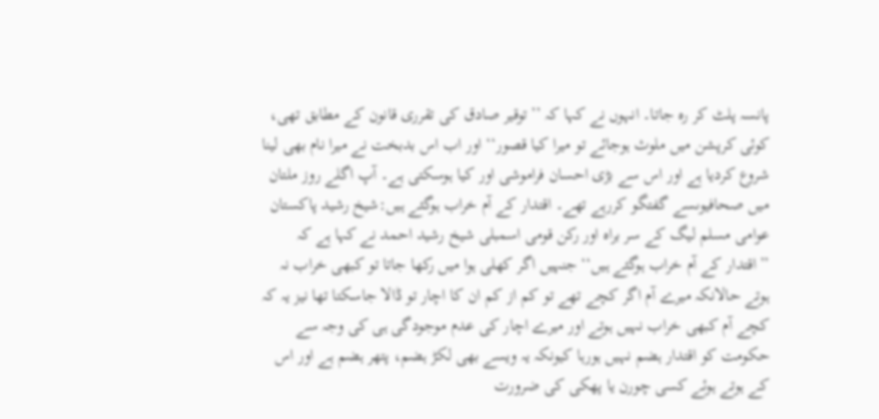پانسہ پلٹ کر رہ جاتا۔ انہوں نے کہا کہ ’’توقیر صادق کی تقرری قانون کے مطابق تھی، کوئی کرپشن میں ملوث ہوجائے تو میرا کیا قصور‘‘ اور اب اس بدبخت نے میرا نام بھی لینا شروع کردیا ہے اور اس سے بڑی احسان فراموشی اور کیا ہوسکتی ہے۔ آپ اگلے روز ملتان میں صحافیوںسے گفتگو کررہے تھے۔ اقتدار کے آم خراب ہوگئے ہیں:شیخ رشید پاکستان عوامی مسلم لیگ کے سر براہ اور رکن قومی اسمبلی شیخ رشید احمد نے کہا ہے کہ ’’اقتدار کے آم خراب ہوگئے ہیں‘‘ جنہیں اگر کھلی ہوا میں رکھا جاتا تو کبھی خراب نہ ہوتے حالانکہ میرے آم اگر کچے تھے تو کم از کم ان کا اچار تو ڈالا جاسکتا تھا نیز یہ کہ کچے آم کبھی خراب نہیں ہوتے اور میرے اچار کی عدم موجودگی ہی کی وجہ سے حکومت کو اقتدار ہضم نہیں ہورہا کیونکہ یہ ویسے بھی لکڑ ہضم، پتھر ہضم ہے اور اس کے ہوتے ہوئے کسی چورن یا پھکی کی ضرورت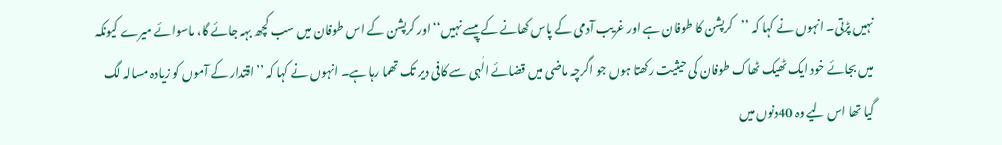نہیں پڑتی۔ انہوں نے کہا کہ ’’کرپشن کا طوفان ہے اور غریب آدمی کے پاس کھانے کے پیسے نہیں‘‘ اور کرپشن کے اس طوفان میں سب کچھ بہہ جائے گا، ماسوائے میرے کیونکہ میں بجائے خود ایک ٹھیک ٹھاک طوفان کی حیثیت رکھتا ہوں جو اگرچہ ماضی میں قضائے الٰہی سے کافی دیر تک تھما رہا ہے۔ انہوں نے کہا کہ ’’اقتدار کے آموں کو زیادہ مسالہ لگ گیا تھا اس لیے وہ 40دنوں میں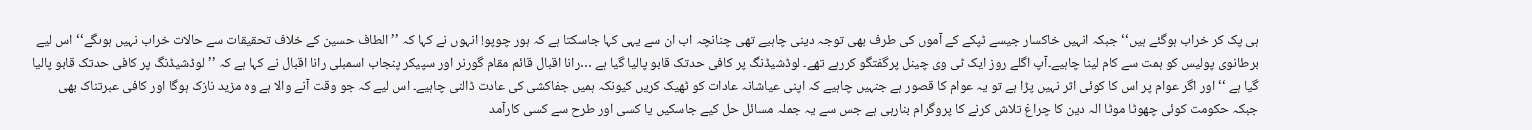ہی پک کر خراب ہوگئے ہیں‘‘ جبکہ انہیں خاکسار جیسے ٹپکے کے آموں کی طرف بھی توجہ دینی چاہیے تھی چنانچہ اب ان سے یہی کہا جاسکتا ہے کہ ہور چوپو! انہوں نے کہا کہ ’’الطاف حسین کے خلاف تحقیقات سے حالات خراب نہیں ہوںگے‘‘ اس لیے برطانوی پولیس کو ہمت سے کام لینا چاہیے۔آپ اگلے روز ایک ٹی وی چینل پرگفتگو کررہے تھے۔ لوڈشیڈنگ پر کافی حدتک قابو پالیا گیا ہے …رانا اقبال قائم مقام گورنر اور سپیکر پنجاب اسمبلی رانا اقبال نے کہا ہے کہ ’’لوڈشیڈنگ پر کافی حدتک قابو پالیا گیا ہے ‘‘ اور اگر عوام پر اس کا کوئی اثر نہیں پڑا ہے تو یہ عوام کا قصور ہے جنہیں چاہیے کہ اپنی عیاشانہ عادات کو ٹھیک کریں کیونکہ ہمیں جفاکشی کی عادت ڈالنی چاہیے۔ اس لیے کہ جو وقت آنے والا ہے وہ مزید نازک ہوگا اور کافی عبرتناک بھی جبکہ حکومت کوئی چھوٹا موٹا الہ دین کا چراغ تلاش کرنے کا پروگرام بنارہی ہے جس سے یہ جملہ مسائل حل کیے جاسکیں یا کسی اور طرح سے کسی کارآمد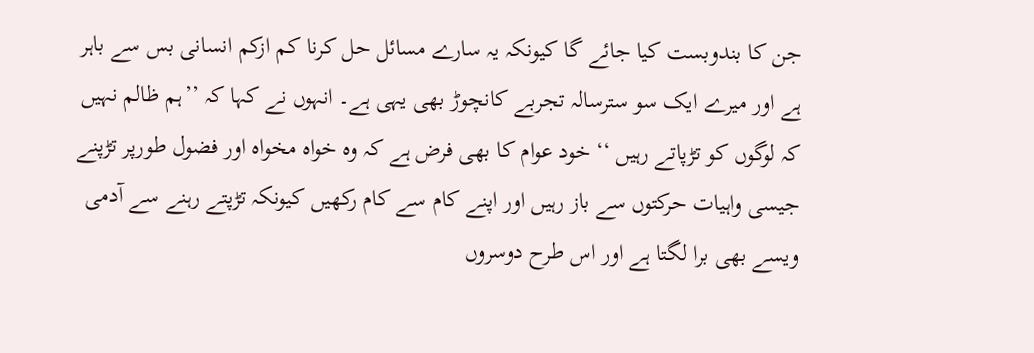جن کا بندوبست کیا جائے گا کیونکہ یہ سارے مسائل حل کرنا کم ازکم انسانی بس سے باہر ہے اور میرے ایک سو سترسالہ تجربے کانچوڑ بھی یہی ہے۔ انہوں نے کہا کہ ’’ہم ظالم نہیں کہ لوگوں کو تڑپاتے رہیں ‘‘ خود عوام کا بھی فرض ہے کہ وہ خواہ مخواہ اور فضول طورپر تڑپنے جیسی واہیات حرکتوں سے باز رہیں اور اپنے کام سے کام رکھیں کیونکہ تڑپتے رہنے سے آدمی ویسے بھی برا لگتا ہے اور اس طرح دوسروں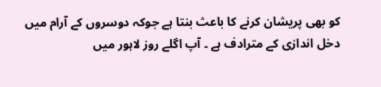کو بھی پریشان کرنے کا باعث بنتا ہے جوکہ دوسروں کے آرام میں دخل اندازی کے مترادف ہے ۔ آپ اگلے روز لاہور میں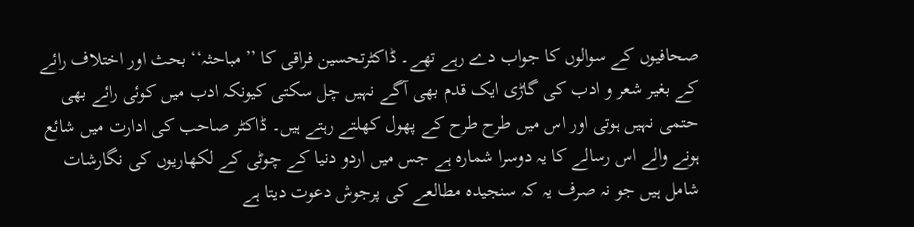صحافیوں کے سوالوں کا جواب دے رہے تھے۔ ڈاکٹرتحسین فراقی کا ’’مباحثہ‘‘ بحث اور اختلاف رائے کے بغیر شعر و ادب کی گاڑی ایک قدم بھی آگے نہیں چل سکتی کیونکہ ادب میں کوئی رائے بھی حتمی نہیں ہوتی اور اس میں طرح طرح کے پھول کھلتے رہتے ہیں۔ ڈاکٹر صاحب کی ادارت میں شائع ہونے والے اس رسالے کا یہ دوسرا شمارہ ہے جس میں اردو دنیا کے چوٹی کے لکھاریوں کی نگارشات شامل ہیں جو نہ صرف یہ کہ سنجیدہ مطالعے کی پرجوش دعوت دیتا ہے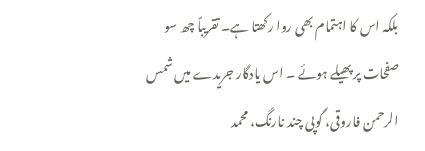بلکہ اس کا اہتمام بھی روا رکھتا ہے۔ تقریباً چھ سو صفحات پر پھیلے ہوئے ۔ اس یادگار جریدے میں شمس الرحمن فاروقی، گوپی چند نارنگ، محمد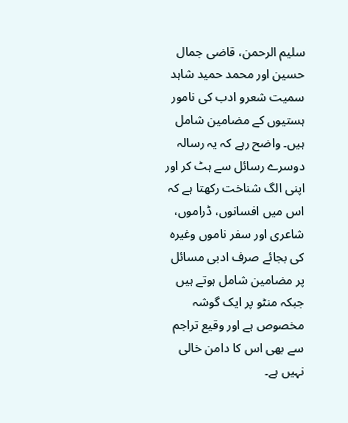سلیم الرحمن، قاضی جمال حسین اور محمد حمید شاہد سمیت شعرو ادب کی نامور ہستیوں کے مضامین شامل ہیں۔ واضح رہے کہ یہ رسالہ دوسرے رسائل سے ہٹ کر اور اپنی الگ شناخت رکھتا ہے کہ اس میں افسانوں، ڈراموں، شاعری اور سفر ناموں وغیرہ کی بجائے صرف ادبی مسائل پر مضامین شامل ہوتے ہیں جبکہ منٹو پر ایک گوشہ مخصوص ہے اور وقیع تراجم سے بھی اس کا دامن خالی نہیں ہے۔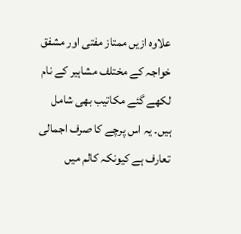علاوہ ازیں ممتاز مفتی اور مشفق خواجہ کے مختلف مشاہیر کے نام لکھے گئے مکاتیب بھی شامل ہیں۔ یہ اس پرچے کا صرف اجمالی تعارف ہے کیونکہ کالم میں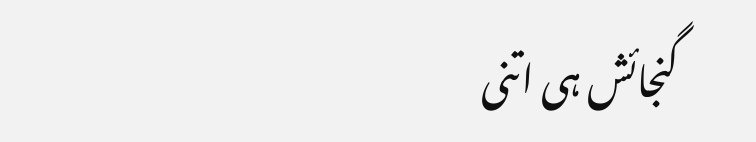گنجائش ہی اتنی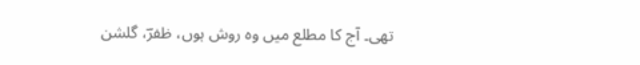تھی۔ آج کا مطلع میں وہ روش ہوں، ظفرؔ، گلشن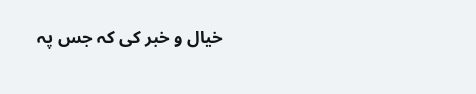خیال و خبر کی کہ جس پہ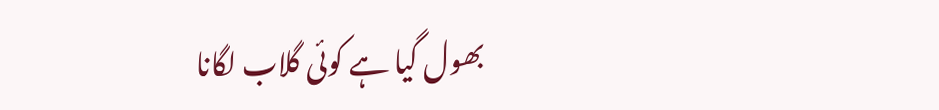بھول گیا ہے کوئی گلاب لگانا